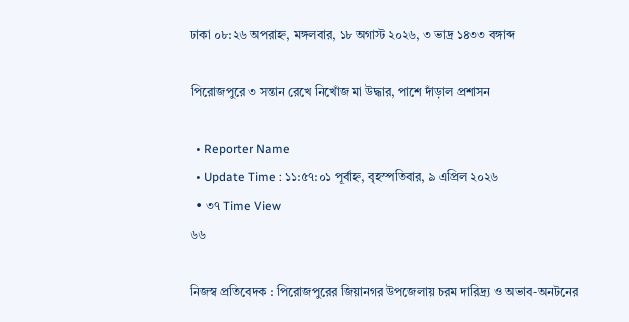ঢাকা ০৮:২৬ অপরাহ্ন, মঙ্গলবার, ১৮ অগাস্ট ২০২৬, ৩ ভাদ্র ১৪৩৩ বঙ্গাব্দ

পিরোজপুরে ৩ সন্তান রেখে নিখোঁজ মা উদ্ধার, পাশে দাঁড়াল প্রশাসন

  • Reporter Name
  • Update Time : ১১:৫৭:০১ পূর্বাহ্ন, বৃহস্পতিবার, ৯ এপ্রিল ২০২৬
  • ৩৭ Time View
৬৬

নিজস্ব প্রতিবেদক : পিরোজপুরের জিয়ানগর উপজেলায় চরম দারিদ্র্য ও অভাব-অনটনের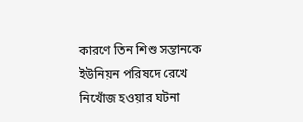কারণে তিন শিশু সন্তানকে ইউনিয়ন পরিষদে রেখে নিখোঁজ হওয়ার ঘটনা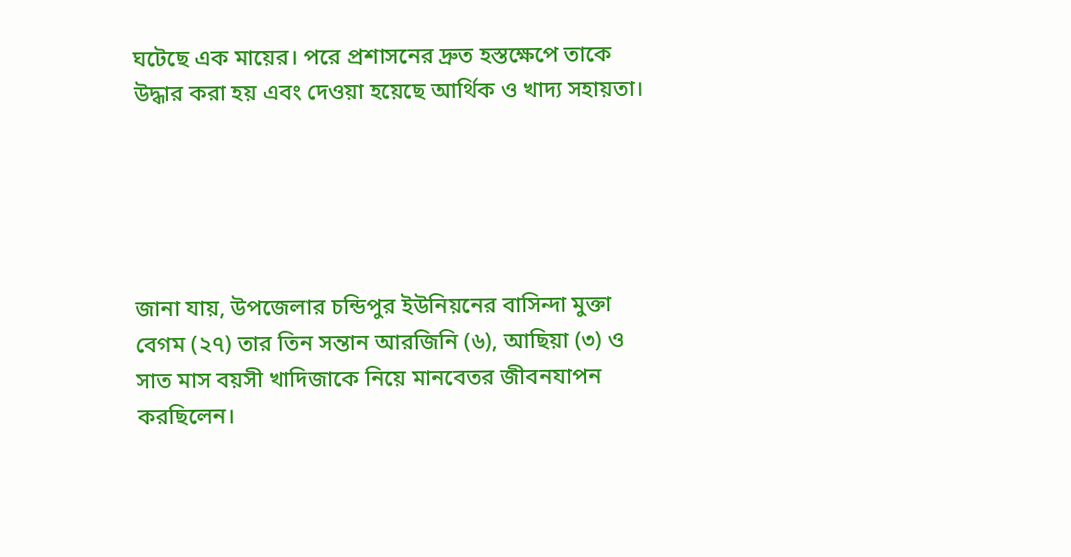ঘটেছে এক মায়ের। পরে প্রশাসনের দ্রুত হস্তক্ষেপে তাকে উদ্ধার করা হয় এবং দেওয়া হয়েছে আর্থিক ও খাদ্য সহায়তা।





জানা যায়, উপজেলার চন্ডিপুর ইউনিয়নের বাসিন্দা মুক্তা বেগম (২৭) তার তিন সন্তান আরজিনি (৬), আছিয়া (৩) ও সাত মাস বয়সী খাদিজাকে নিয়ে মানবেতর জীবনযাপন করছিলেন।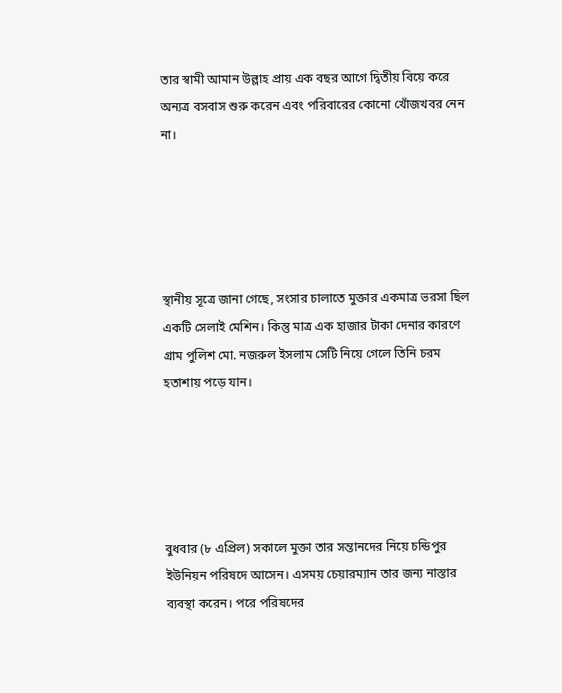তার স্বামী আমান উল্লাহ প্রায় এক বছর আগে দ্বিতীয় বিয়ে করে অন্যত্র বসবাস শুরু করেন এবং পরিবারের কোনো খোঁজখবর নেন না।





স্থানীয় সূত্রে জানা গেছে, সংসার চালাতে মুক্তার একমাত্র ভরসা ছিল একটি সেলাই মেশিন। কিন্তু মাত্র এক হাজার টাকা দেনার কারণে গ্রাম পুলিশ মো. নজরুল ইসলাম সেটি নিয়ে গেলে তিনি চরম হতাশায় পড়ে যান।





বুধবার (৮ এপ্রিল) সকালে মুক্তা তার সন্তানদের নিয়ে চন্ডিপুর ইউনিয়ন পরিষদে আসেন। এসময় চেয়ারম্যান তার জন্য নাস্তার ব্যবস্থা করেন। পরে পরিষদের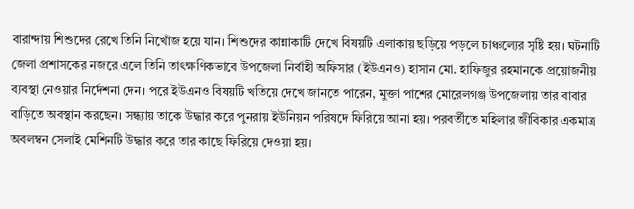বারান্দায় শিশুদের রেখে তিনি নিখোঁজ হয়ে যান। শিশুদের কান্নাকাটি দেখে বিষয়টি এলাকায় ছড়িয়ে পড়লে চাঞ্চল্যের সৃষ্টি হয়। ঘটনাটি জেলা প্রশাসকের নজরে এলে তিনি তাৎক্ষণিকভাবে উপজেলা নির্বাহী অফিসার (ইউএনও) হাসান মো. হাফিজুর রহমানকে প্রয়োজনীয় ব্যবস্থা নেওয়ার নির্দেশনা দেন। পরে ইউএনও বিষয়টি খতিয়ে দেখে জানতে পারেন, মুক্তা পাশের মোরেলগঞ্জ উপজেলায় তার বাবার বাড়িতে অবস্থান করছেন। সন্ধ্যায় তাকে উদ্ধার করে পুনরায় ইউনিয়ন পরিষদে ফিরিয়ে আনা হয়। পরবর্তীতে মহিলার জীবিকার একমাত্র অবলম্বন সেলাই মেশিনটি উদ্ধার করে তার কাছে ফিরিয়ে দেওয়া হয়।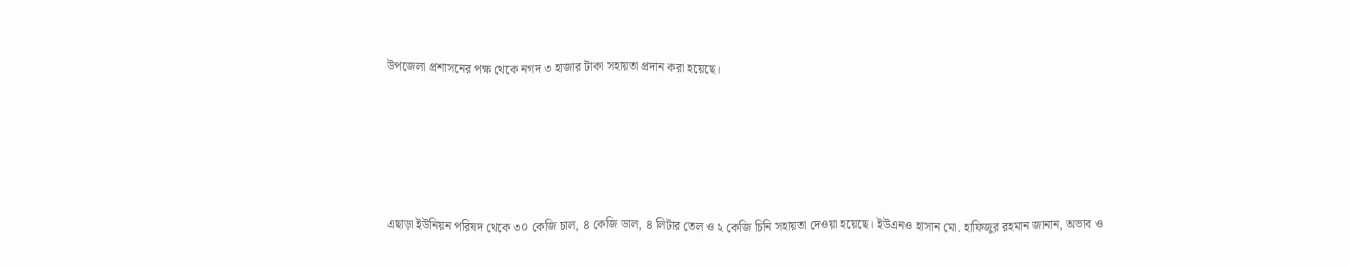উপজেলা প্রশাসনের পক্ষ থেকে নগদ ৩ হাজার টাকা সহায়তা প্রদান করা হয়েছে।





এছাড়া ইউনিয়ন পরিষদ থেকে ৩০ কেজি চাল, ৪ কেজি ডাল, ৪ লিটার তেল ও ২ কেজি চিনি সহায়তা দেওয়া হয়েছে। ইউএনও হাসান মো. হাফিজুর রহমান জানান, অভাব ও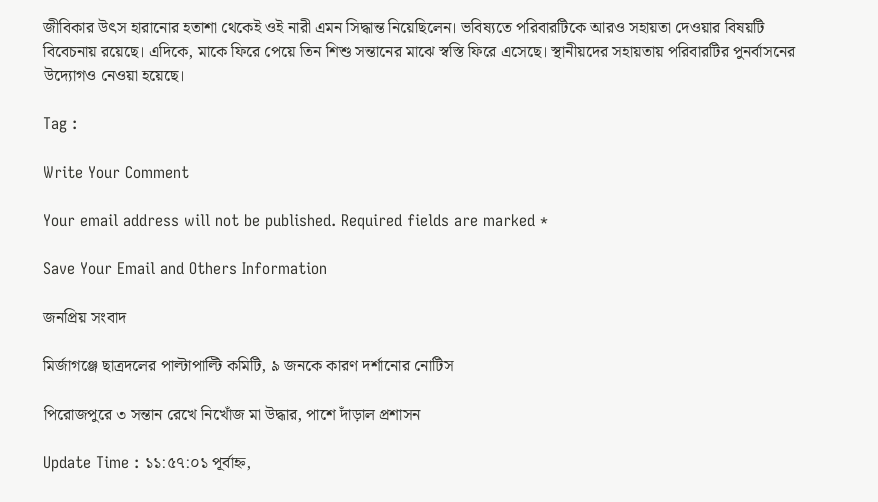জীবিকার উৎস হারানোর হতাশা থেকেই ওই নারী এমন সিদ্ধান্ত নিয়েছিলেন। ভবিষ্যতে পরিবারটিকে আরও সহায়তা দেওয়ার বিষয়টি বিবেচনায় রয়েছে। এদিকে, মাকে ফিরে পেয়ে তিন শিশু সন্তানের মাঝে স্বস্তি ফিরে এসেছে। স্থানীয়দের সহায়তায় পরিবারটির পুনর্বাসনের উদ্যোগও নেওয়া হয়েছে।

Tag :

Write Your Comment

Your email address will not be published. Required fields are marked *

Save Your Email and Others Information

জনপ্রিয় সংবাদ

মির্জাগঞ্জে ছাত্রদলের পাল্টাপাল্টি কমিটি, ৯ জনকে কারণ দর্শানোর নোটিস

পিরোজপুরে ৩ সন্তান রেখে নিখোঁজ মা উদ্ধার, পাশে দাঁড়াল প্রশাসন

Update Time : ১১:৫৭:০১ পূর্বাহ্ন,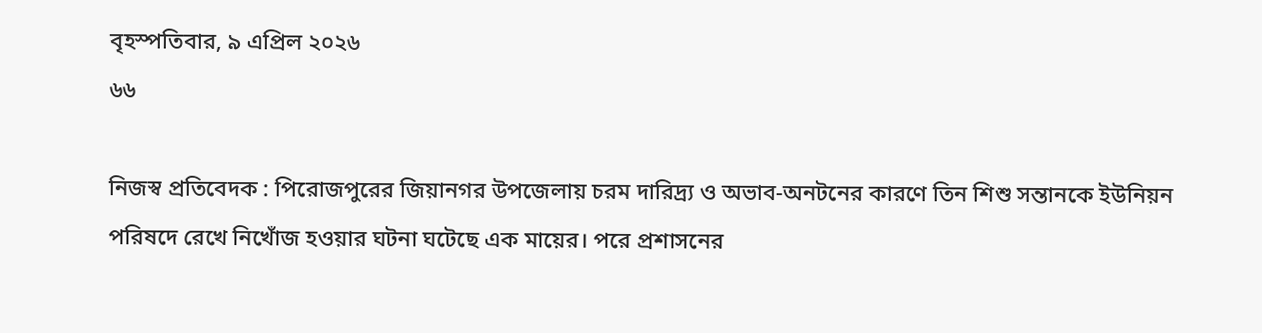বৃহস্পতিবার, ৯ এপ্রিল ২০২৬
৬৬

নিজস্ব প্রতিবেদক : পিরোজপুরের জিয়ানগর উপজেলায় চরম দারিদ্র্য ও অভাব-অনটনের কারণে তিন শিশু সন্তানকে ইউনিয়ন পরিষদে রেখে নিখোঁজ হওয়ার ঘটনা ঘটেছে এক মায়ের। পরে প্রশাসনের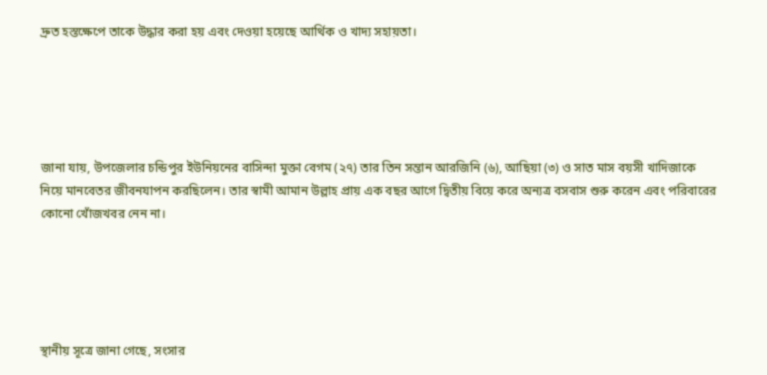দ্রুত হস্তক্ষেপে তাকে উদ্ধার করা হয় এবং দেওয়া হয়েছে আর্থিক ও খাদ্য সহায়তা।





জানা যায়, উপজেলার চন্ডিপুর ইউনিয়নের বাসিন্দা মুক্তা বেগম (২৭) তার তিন সন্তান আরজিনি (৬), আছিয়া (৩) ও সাত মাস বয়সী খাদিজাকে নিয়ে মানবেতর জীবনযাপন করছিলেন। তার স্বামী আমান উল্লাহ প্রায় এক বছর আগে দ্বিতীয় বিয়ে করে অন্যত্র বসবাস শুরু করেন এবং পরিবারের কোনো খোঁজখবর নেন না।





স্থানীয় সূত্রে জানা গেছে, সংসার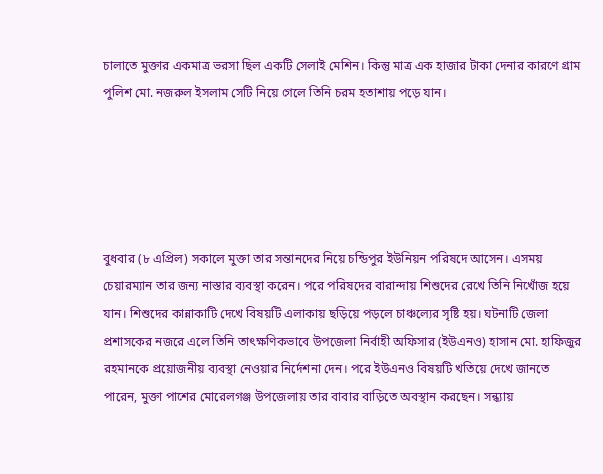চালাতে মুক্তার একমাত্র ভরসা ছিল একটি সেলাই মেশিন। কিন্তু মাত্র এক হাজার টাকা দেনার কারণে গ্রাম পুলিশ মো. নজরুল ইসলাম সেটি নিয়ে গেলে তিনি চরম হতাশায় পড়ে যান।





বুধবার (৮ এপ্রিল) সকালে মুক্তা তার সন্তানদের নিয়ে চন্ডিপুর ইউনিয়ন পরিষদে আসেন। এসময় চেয়ারম্যান তার জন্য নাস্তার ব্যবস্থা করেন। পরে পরিষদের বারান্দায় শিশুদের রেখে তিনি নিখোঁজ হয়ে যান। শিশুদের কান্নাকাটি দেখে বিষয়টি এলাকায় ছড়িয়ে পড়লে চাঞ্চল্যের সৃষ্টি হয়। ঘটনাটি জেলা প্রশাসকের নজরে এলে তিনি তাৎক্ষণিকভাবে উপজেলা নির্বাহী অফিসার (ইউএনও) হাসান মো. হাফিজুর রহমানকে প্রয়োজনীয় ব্যবস্থা নেওয়ার নির্দেশনা দেন। পরে ইউএনও বিষয়টি খতিয়ে দেখে জানতে পারেন, মুক্তা পাশের মোরেলগঞ্জ উপজেলায় তার বাবার বাড়িতে অবস্থান করছেন। সন্ধ্যায়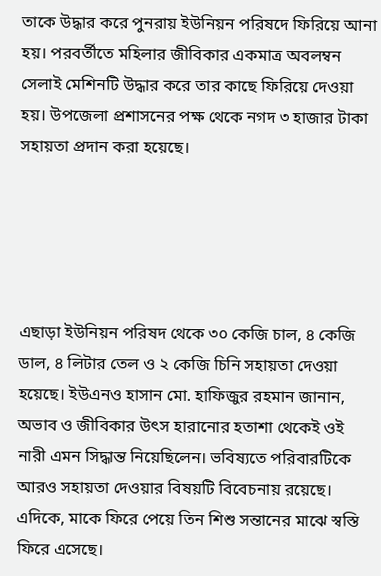তাকে উদ্ধার করে পুনরায় ইউনিয়ন পরিষদে ফিরিয়ে আনা হয়। পরবর্তীতে মহিলার জীবিকার একমাত্র অবলম্বন সেলাই মেশিনটি উদ্ধার করে তার কাছে ফিরিয়ে দেওয়া হয়। উপজেলা প্রশাসনের পক্ষ থেকে নগদ ৩ হাজার টাকা সহায়তা প্রদান করা হয়েছে।





এছাড়া ইউনিয়ন পরিষদ থেকে ৩০ কেজি চাল, ৪ কেজি ডাল, ৪ লিটার তেল ও ২ কেজি চিনি সহায়তা দেওয়া হয়েছে। ইউএনও হাসান মো. হাফিজুর রহমান জানান, অভাব ও জীবিকার উৎস হারানোর হতাশা থেকেই ওই নারী এমন সিদ্ধান্ত নিয়েছিলেন। ভবিষ্যতে পরিবারটিকে আরও সহায়তা দেওয়ার বিষয়টি বিবেচনায় রয়েছে। এদিকে, মাকে ফিরে পেয়ে তিন শিশু সন্তানের মাঝে স্বস্তি ফিরে এসেছে।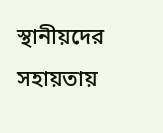স্থানীয়দের সহায়তায়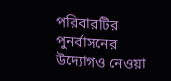পরিবারটির পুনর্বাসনের উদ্যোগও নেওয়া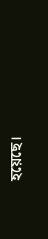হয়েছে।